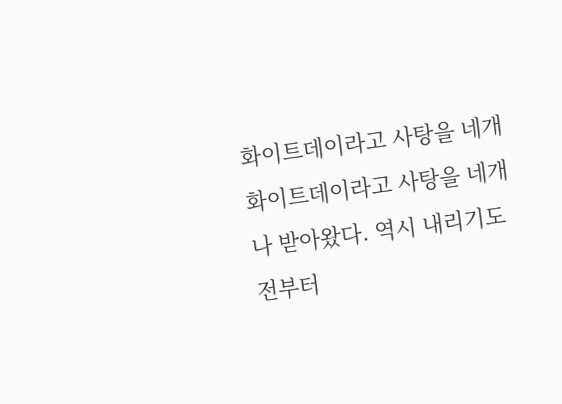화이트데이라고 사탕을 네개
화이트데이라고 사탕을 네개나 받아왔다. 역시 내리기도 전부터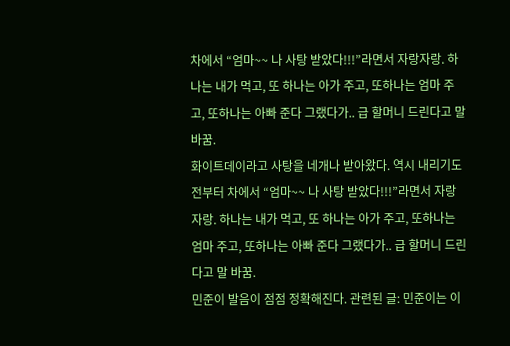차에서 “엄마~~ 나 사탕 받았다!!!”라면서 자랑자랑. 하나는 내가 먹고, 또 하나는 아가 주고, 또하나는 엄마 주고, 또하나는 아빠 준다 그랬다가.. 급 할머니 드린다고 말 바꿈.
화이트데이라고 사탕을 네개나 받아왔다. 역시 내리기도 전부터 차에서 “엄마~~ 나 사탕 받았다!!!”라면서 자랑자랑. 하나는 내가 먹고, 또 하나는 아가 주고, 또하나는 엄마 주고, 또하나는 아빠 준다 그랬다가.. 급 할머니 드린다고 말 바꿈.
민준이 발음이 점점 정확해진다. 관련된 글: 민준이는 이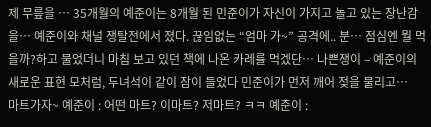제 무릎을 … 35개월의 예준이는 8개월 된 민준이가 자신이 가지고 놀고 있는 장난감을… 예준이와 채널 쟁탈전에서 졌다. 끊임없는 “엄마 가~” 공격에.. 분… 점심엔 뭘 먹을까?하고 물었더니 마침 보고 있던 책에 나온 카레를 먹겠단… 나쁜쟁이 – 예준이의 새로운 표현 모처럼, 두녀석이 같이 잠이 들었다 민준이가 먼저 깨어 젖을 물리고…
마트가자~ 예준이 : 어떤 마트? 이마트? 저마트? ㅋㅋ 예준이 :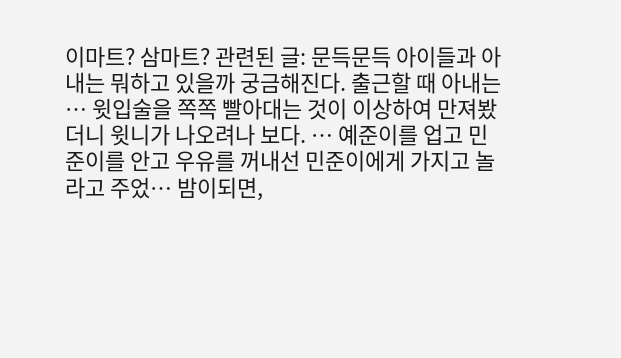이마트? 삼마트? 관련된 글: 문득문득 아이들과 아내는 뭐하고 있을까 궁금해진다. 출근할 때 아내는 … 윗입술을 쪽쪽 빨아대는 것이 이상하여 만져봤더니 윗니가 나오려나 보다. … 예준이를 업고 민준이를 안고 우유를 꺼내선 민준이에게 가지고 놀라고 주었… 밤이되면,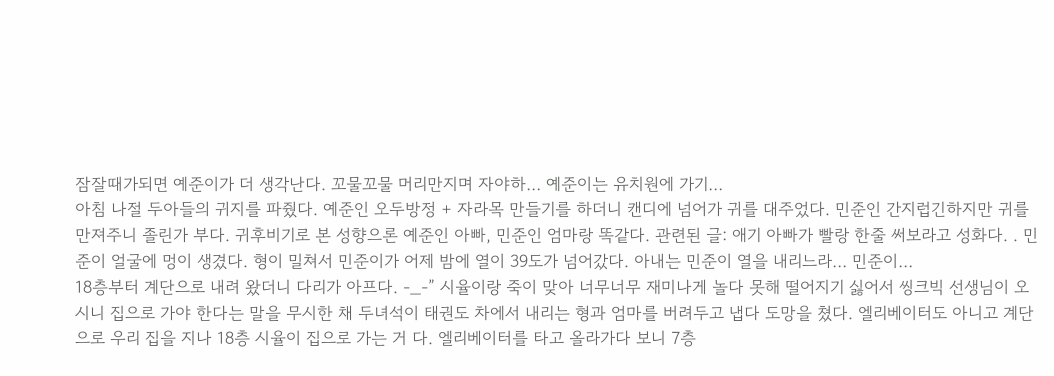잠잘때가되면 예준이가 더 생각난다. 꼬물꼬물 머리만지며 자야하… 예준이는 유치원에 가기…
아침 나절 두아들의 귀지를 파줬다. 예준인 오두방정 + 자라목 만들기를 하더니 캔디에 넘어가 귀를 대주었다. 민준인 간지럽긴하지만 귀를 만져주니 졸린가 부다. 귀후비기로 본 성향으론 예준인 아빠, 민준인 엄마랑 똑같다. 관련된 글: 애기 아빠가 빨랑 한줄 써보라고 성화다. . 민준이 얼굴에 멍이 생겼다. 형이 밀쳐서 민준이가 어제 밤에 열이 39도가 넘어갔다. 아내는 민준이 열을 내리느라… 민준이…
18층부터 계단으로 내려 왔더니 다리가 아프다. -_-” 시율이랑 죽이 맞아 너무너무 재미나게 놀다 못해 떨어지기 싫어서 씽크빅 선생님이 오시니 집으로 가야 한다는 말을 무시한 채 두녀석이 태권도 차에서 내리는 형과 엄마를 버려두고 냅다 도망을 쳤다. 엘리베이터도 아니고 계단으로 우리 집을 지나 18층 시율이 집으로 가는 거 다. 엘리베이터를 타고 올라가다 보니 7층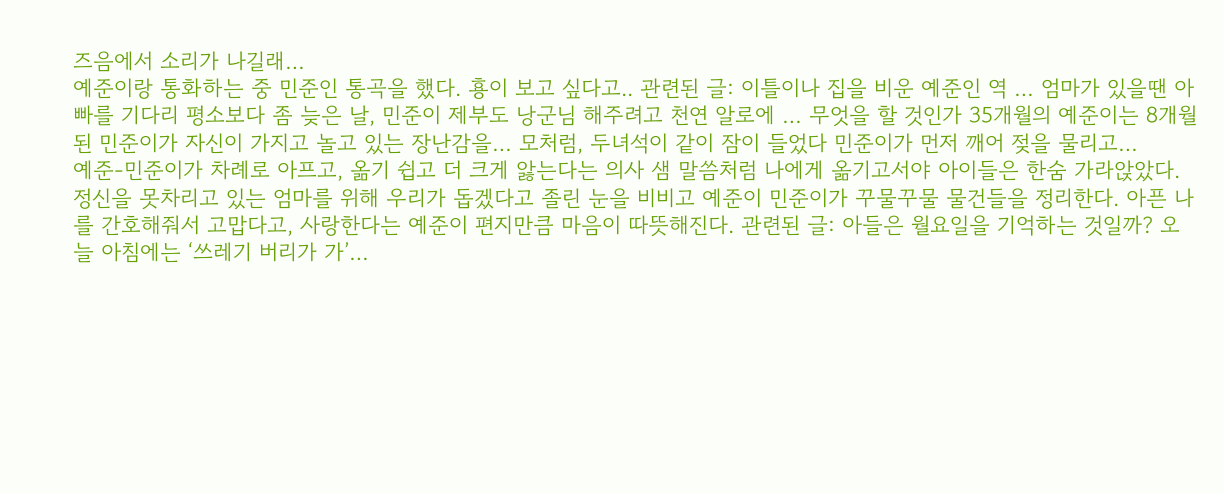즈음에서 소리가 나길래…
예준이랑 통화하는 중 민준인 통곡을 했다. 횽이 보고 싶다고.. 관련된 글: 이틀이나 집을 비운 예준인 역 … 엄마가 있을땐 아빠를 기다리 평소보다 좀 늦은 날, 민준이 제부도 낭군님 해주려고 천연 알로에 … 무엇을 할 것인가 35개월의 예준이는 8개월 된 민준이가 자신이 가지고 놀고 있는 장난감을… 모처럼, 두녀석이 같이 잠이 들었다 민준이가 먼저 깨어 젖을 물리고…
예준-민준이가 차례로 아프고, 옮기 쉽고 더 크게 앓는다는 의사 샘 말씀처럼 나에게 옮기고서야 아이들은 한숨 가라앉았다. 정신을 못차리고 있는 엄마를 위해 우리가 돕겠다고 졸린 눈을 비비고 예준이 민준이가 꾸물꾸물 물건들을 정리한다. 아픈 나를 간호해줘서 고맙다고, 사랑한다는 예준이 편지만큼 마음이 따뜻해진다. 관련된 글: 아들은 월요일을 기억하는 것일까? 오늘 아침에는 ‘쓰레기 버리가 가’…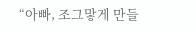“아빠, 조그맣게 만들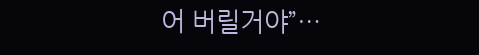어 버릴거야”…